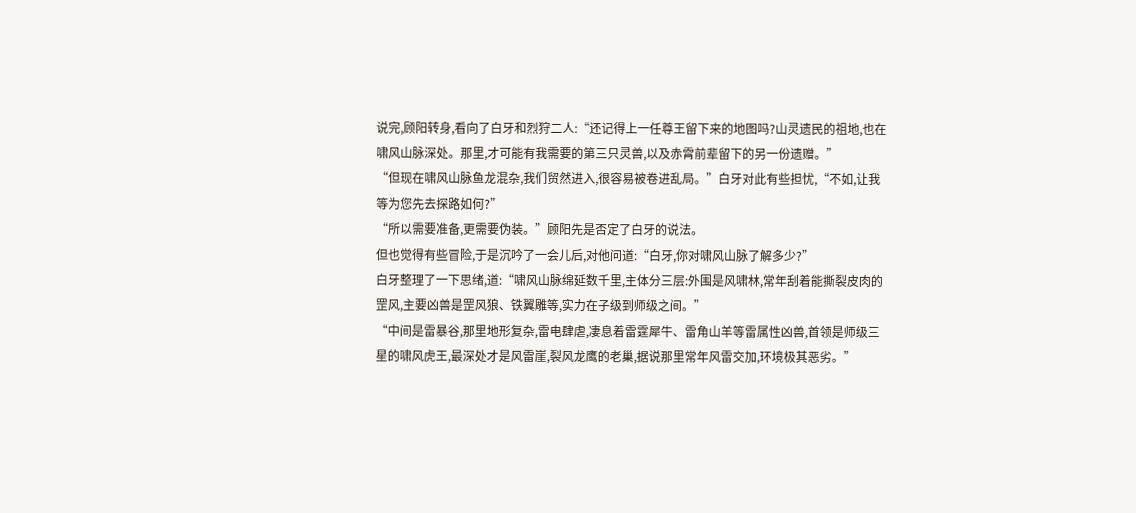说完,顾阳转身,看向了白牙和烈狩二人:“还记得上一任尊王留下来的地图吗?山灵遗民的祖地,也在啸风山脉深处。那里,才可能有我需要的第三只灵兽,以及赤霄前辈留下的另一份遗赠。”
“但现在啸风山脉鱼龙混杂,我们贸然进入,很容易被卷进乱局。”白牙对此有些担忧,“不如,让我等为您先去探路如何?”
“所以需要准备,更需要伪装。”顾阳先是否定了白牙的说法。
但也觉得有些冒险,于是沉吟了一会儿后,对他问道:“白牙,你对啸风山脉了解多少?”
白牙整理了一下思绪,道:“啸风山脉绵延数千里,主体分三层:外围是风啸林,常年刮着能撕裂皮肉的罡风,主要凶兽是罡风狼、铁翼雕等,实力在子级到师级之间。”
“中间是雷暴谷,那里地形复杂,雷电肆虐,凄息着雷霆犀牛、雷角山羊等雷属性凶兽,首领是师级三星的啸风虎王,最深处才是风雷崖,裂风龙鹰的老巢,据说那里常年风雷交加,环境极其恶劣。”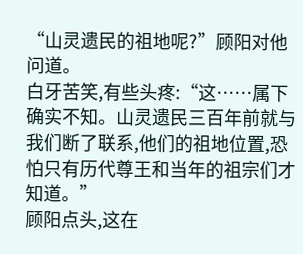“山灵遗民的祖地呢?”顾阳对他问道。
白牙苦笑,有些头疼:“这……属下确实不知。山灵遗民三百年前就与我们断了联系,他们的祖地位置,恐怕只有历代尊王和当年的祖宗们才知道。”
顾阳点头,这在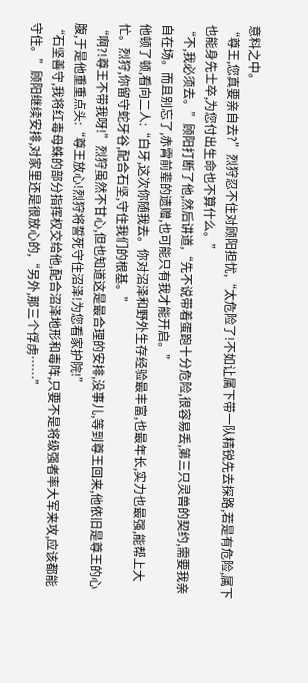意料之中。
“尊王,您真要亲自去?”烈狩忍不住对顾阳担忧,“太危险了!不如让属下带一队精锐先去探路,若是有危险,属下也能身先士卒,为您付出生命也不算什么。”
“不,我必须去。”顾阳打断了他,然后讲道,“先不说带着蛋跑十分危险,很容易丢,第三只灵兽的契约,需要我亲自在场。而且别忘了,赤霄前辈的遗赠,也可能只有我才能开启。”
他顿了顿,看向二人:“白牙,这次你随我去。你对沼泽和野外生存经验最丰富,也最年长,实力也最强,能帮上大忙。烈狩,你留守蛇牙谷,配合石坚,守住我们的根基。”
“啊?!尊王不带我呀!”烈狩虽然不甘心,但也知道这是最合理的安排,没事儿,等到尊王回来,他依旧是尊王的心腹,于是他重重点头:“尊王放心!烈狩将誓死守住沼泽!为您看家护院!”
“石坚善守,我将红毒母蛛的部分指挥权交给他,配合沼泽地形和毒阵,只要不是将级强者率大军来攻,应该都能守住。”顾阳继续安排,对家里还是很放心的,“另外,那三个俘虏……”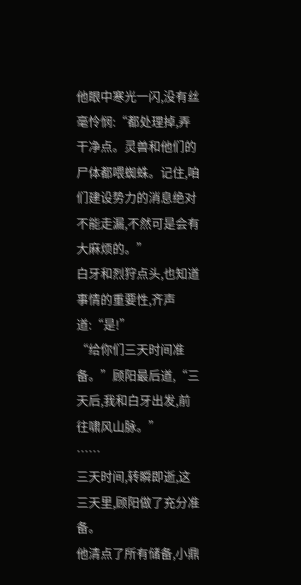他眼中寒光一闪,没有丝毫怜悯:“都处理掉,弄干净点。灵兽和他们的尸体都喂蜘蛛。记住,咱们建设势力的消息绝对不能走漏,不然可是会有大麻烦的。”
白牙和烈狩点头,也知道事情的重要性,齐声道:“是!”
“给你们三天时间准备。”顾阳最后道,“三天后,我和白牙出发,前往啸风山脉。”
……
三天时间,转瞬即逝,这三天里,顾阳做了充分准备。
他清点了所有储备,小鼎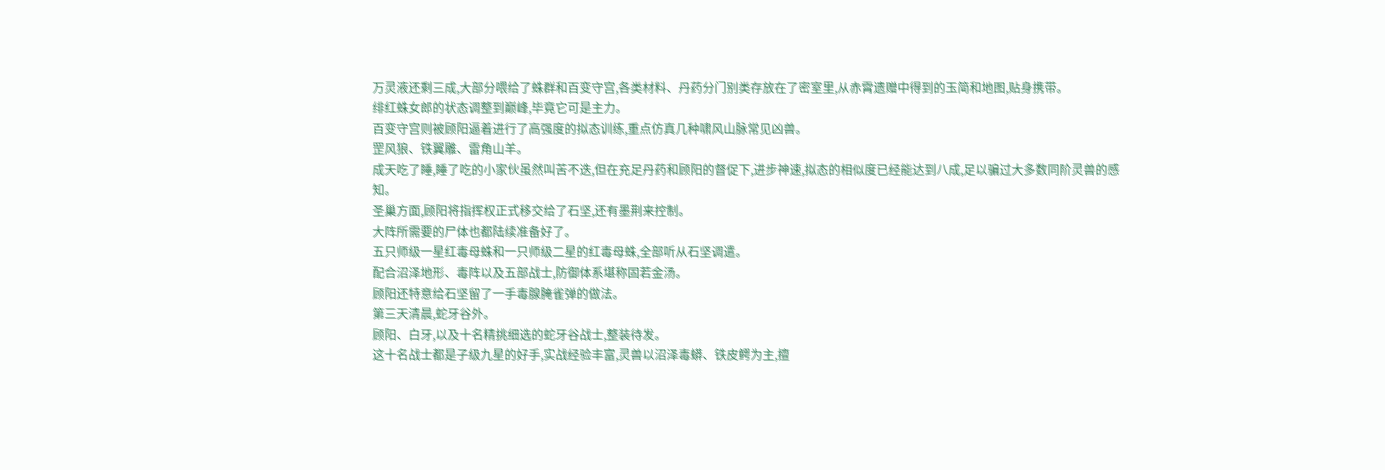万灵液还剩三成,大部分喂给了蛛群和百变守宫,各类材料、丹药分门别类存放在了密室里,从赤霄遗赠中得到的玉简和地图,贴身携带。
绯红蛛女郎的状态调整到巅峰,毕竟它可是主力。
百变守宫则被顾阳逼着进行了高强度的拟态训练,重点仿真几种啸风山脉常见凶兽。
罡风狼、铁翼雕、雷角山羊。
成天吃了睡,睡了吃的小家伙虽然叫苦不迭,但在充足丹药和顾阳的督促下,进步神速,拟态的相似度已经能达到八成,足以骗过大多数同阶灵兽的感知。
圣巢方面,顾阳将指挥权正式移交给了石坚,还有墨荆来控制。
大阵所需要的尸体也都陆续准备好了。
五只师级一星红毒母蛛和一只师级二星的红毒母蛛,全部听从石坚调遣。
配合沼泽地形、毒阵以及五部战士,防御体系堪称固若金汤。
顾阳还特意给石坚留了一手毒腺腌雀弹的做法。
第三天清晨,蛇牙谷外。
顾阳、白牙,以及十名精挑细选的蛇牙谷战士,整装待发。
这十名战士都是子级九星的好手,实战经验丰富,灵兽以沼泽毒蟒、铁皮鳄为主,擅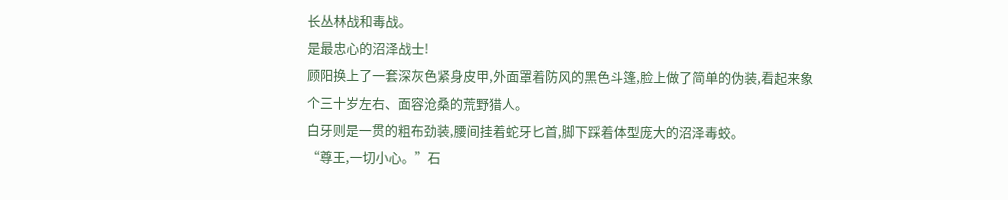长丛林战和毒战。
是最忠心的沼泽战士!
顾阳换上了一套深灰色紧身皮甲,外面罩着防风的黑色斗篷,脸上做了简单的伪装,看起来象个三十岁左右、面容沧桑的荒野猎人。
白牙则是一贯的粗布劲装,腰间挂着蛇牙匕首,脚下踩着体型庞大的沼泽毒蛟。
“尊王,一切小心。”石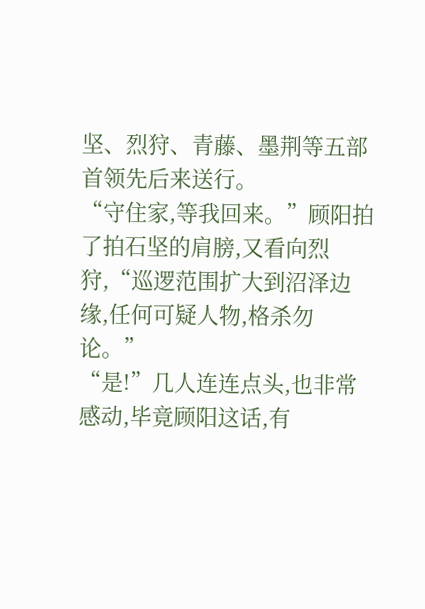坚、烈狩、青藤、墨荆等五部首领先后来送行。
“守住家,等我回来。”顾阳拍了拍石坚的肩膀,又看向烈狩,“巡逻范围扩大到沼泽边缘,任何可疑人物,格杀勿论。”
“是!”几人连连点头,也非常感动,毕竟顾阳这话,有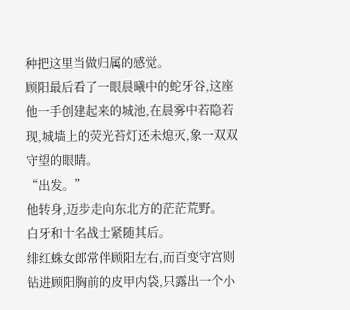种把这里当做归属的感觉。
顾阳最后看了一眼晨曦中的蛇牙谷,这座他一手创建起来的城池,在晨雾中若隐若现,城墙上的荧光苔灯还未熄灭,象一双双守望的眼睛。
“出发。”
他转身,迈步走向东北方的茫茫荒野。
白牙和十名战士紧随其后。
绯红蛛女郎常伴顾阳左右,而百变守宫则钻进顾阳胸前的皮甲内袋,只露出一个小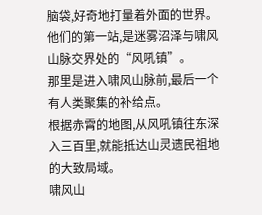脑袋,好奇地打量着外面的世界。
他们的第一站,是迷雾沼泽与啸风山脉交界处的“风吼镇”。
那里是进入啸风山脉前,最后一个有人类聚集的补给点。
根据赤霄的地图,从风吼镇往东深入三百里,就能抵达山灵遗民祖地的大致局域。
啸风山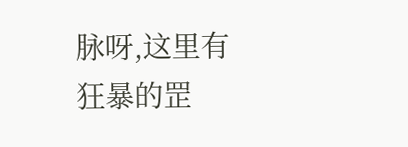脉呀,这里有狂暴的罡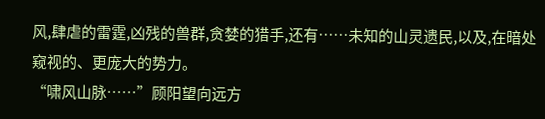风,肆虐的雷霆,凶残的兽群,贪婪的猎手,还有……未知的山灵遗民,以及,在暗处窥视的、更庞大的势力。
“啸风山脉……”顾阳望向远方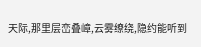天际,那里层峦叠嶂,云雾缭绕,隐约能听到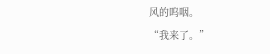风的呜咽。
“我来了。”